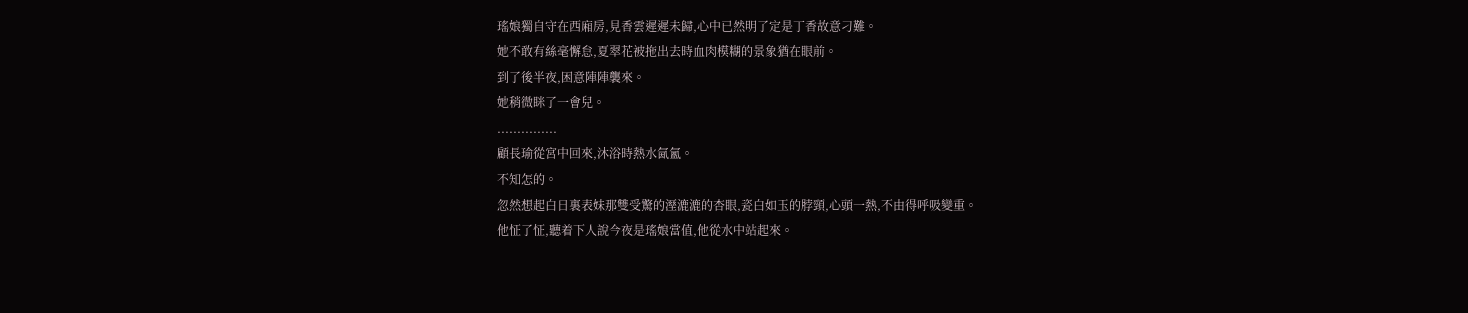瑤娘獨自守在西廂房,見香雲遲遲未歸,心中已然明了定是丁香故意刁難。
她不敢有絲毫懈怠,夏翠花被拖出去時血肉模糊的景象猶在眼前。
到了後半夜,困意陣陣襲來。
她稍微眯了一會兒。
...............
顧長瑜從宮中回來,沐浴時熱水氤氳。
不知怎的。
忽然想起白日裏表妹那雙受驚的溼漉漉的杏眼,瓷白如玉的脖頸,心頭一熱,不由得呼吸變重。
他怔了怔,聽着下人說今夜是瑤娘當值,他從水中站起來。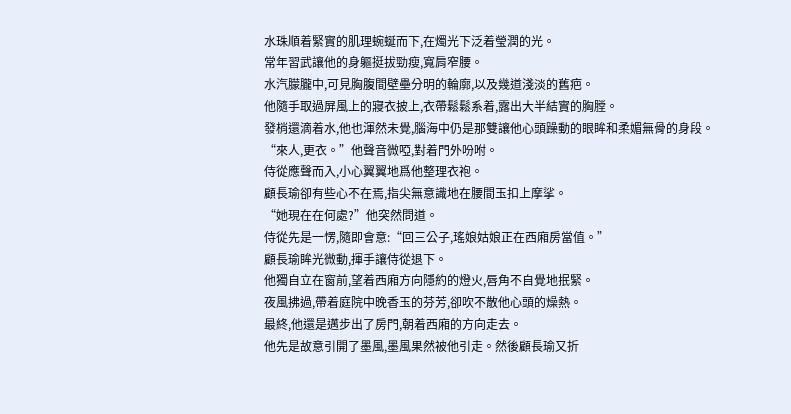水珠順着緊實的肌理蜿蜒而下,在燭光下泛着瑩潤的光。
常年習武讓他的身軀挺拔勁瘦,寬肩窄腰。
水汽朦朧中,可見胸腹間壁壘分明的輪廓,以及幾道淺淡的舊疤。
他隨手取過屏風上的寢衣披上,衣帶鬆鬆系着,露出大半結實的胸膛。
發梢還滴着水,他也渾然未覺,腦海中仍是那雙讓他心頭躁動的眼眸和柔媚無骨的身段。
“來人,更衣。”他聲音微啞,對着門外吩咐。
侍從應聲而入,小心翼翼地爲他整理衣袍。
顧長瑜卻有些心不在焉,指尖無意識地在腰間玉扣上摩挲。
“她現在在何處?”他突然問道。
侍從先是一愣,隨即會意:“回三公子,瑤娘姑娘正在西廂房當值。”
顧長瑜眸光微動,揮手讓侍從退下。
他獨自立在窗前,望着西廂方向隱約的燈火,唇角不自覺地抿緊。
夜風拂過,帶着庭院中晚香玉的芬芳,卻吹不散他心頭的燥熱。
最終,他還是邁步出了房門,朝着西廂的方向走去。
他先是故意引開了墨風,墨風果然被他引走。然後顧長瑜又折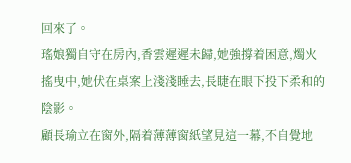回來了。
瑤娘獨自守在房內,香雲遲遲未歸,她強撐着困意,燭火搖曳中,她伏在桌案上淺淺睡去,長睫在眼下投下柔和的陰影。
顧長瑜立在窗外,隔着薄薄窗紙望見這一幕,不自覺地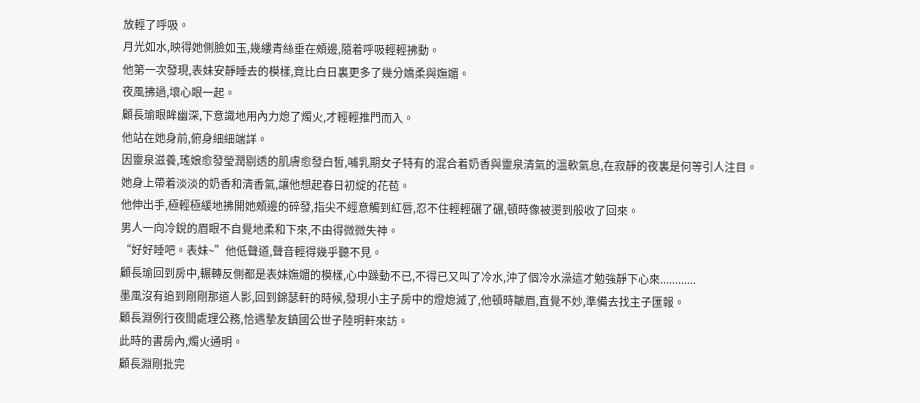放輕了呼吸。
月光如水,映得她側臉如玉,幾縷青絲垂在頰邊,隨着呼吸輕輕拂動。
他第一次發現,表妹安靜睡去的模樣,竟比白日裏更多了幾分嬌柔與嫵媚。
夜風拂過,壞心眼一起。
顧長瑜眼眸幽深,下意識地用內力熄了燭火,才輕輕推門而入。
他站在她身前,俯身細細端詳。
因靈泉滋養,瑤娘愈發瑩潤剔透的肌膚愈發白皙,哺乳期女子特有的混合着奶香與靈泉清氣的溫軟氣息,在寂靜的夜裏是何等引人注目。
她身上帶着淡淡的奶香和清香氣,讓他想起春日初綻的花苞。
他伸出手,極輕極緩地拂開她頰邊的碎發,指尖不經意觸到紅唇,忍不住輕輕碾了碾,頓時像被燙到般收了回來。
男人一向冷銳的眉眼不自覺地柔和下來,不由得微微失神。
“好好睡吧。表妹~”他低聲道,聲音輕得幾乎聽不見。
顧長瑜回到房中,輾轉反側都是表妹嫵媚的模樣,心中躁動不已,不得已又叫了冷水,沖了個冷水澡這才勉強靜下心來............
墨風沒有追到剛剛那道人影,回到錦瑟軒的時候,發現小主子房中的燈熄滅了,他頓時皺眉,直覺不妙,準備去找主子匯報。
顧長淵例行夜間處理公務,恰遇摯友鎮國公世子陸明軒來訪。
此時的書房內,燭火通明。
顧長淵剛批完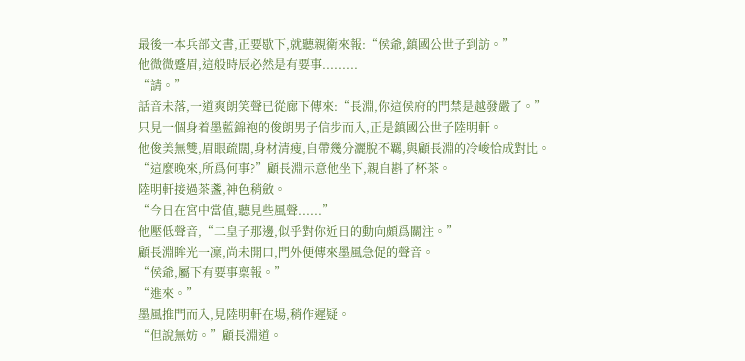最後一本兵部文書,正要歇下,就聽親衛來報:“侯爺,鎮國公世子到訪。”
他微微蹙眉,這般時辰必然是有要事.........
“請。”
話音未落,一道爽朗笑聲已從廊下傳來:“長淵,你這侯府的門禁是越發嚴了。”
只見一個身着墨藍錦袍的俊朗男子信步而入,正是鎮國公世子陸明軒。
他俊美無雙,眉眼疏闊,身材清瘦,自帶幾分灑脫不羈,與顧長淵的冷峻恰成對比。
“這麼晚來,所爲何事?”顧長淵示意他坐下,親自斟了杯茶。
陸明軒接過茶盞,神色稍斂。
“今日在宮中當值,聽見些風聲......”
他壓低聲音,“二皇子那邊,似乎對你近日的動向頗爲關注。”
顧長淵眸光一凜,尚未開口,門外便傳來墨風急促的聲音。
“侯爺,屬下有要事稟報。”
“進來。”
墨風推門而入,見陸明軒在場,稍作遲疑。
“但說無妨。”顧長淵道。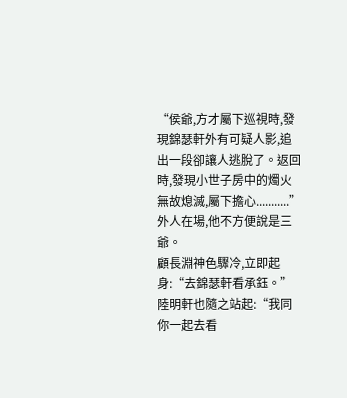“侯爺,方才屬下巡視時,發現錦瑟軒外有可疑人影,追出一段卻讓人逃脫了。返回時,發現小世子房中的燭火無故熄滅,屬下擔心...........”
外人在場,他不方便說是三爺。
顧長淵神色驟冷,立即起身:“去錦瑟軒看承鈺。”
陸明軒也隨之站起:“我同你一起去看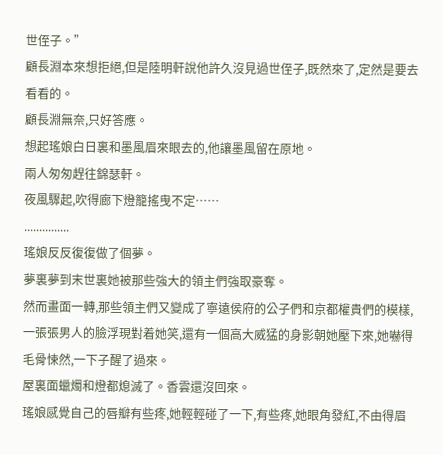世侄子。”
顧長淵本來想拒絕,但是陸明軒說他許久沒見過世侄子,既然來了,定然是要去看看的。
顧長淵無奈,只好答應。
想起瑤娘白日裏和墨風眉來眼去的,他讓墨風留在原地。
兩人匆匆趕往錦瑟軒。
夜風驟起,吹得廊下燈籠搖曳不定……
...............
瑤娘反反復復做了個夢。
夢裏夢到末世裏她被那些強大的領主們強取豪奪。
然而畫面一轉,那些領主們又變成了寧遠侯府的公子們和京都權貴們的模樣,一張張男人的臉浮現對着她笑,還有一個高大威猛的身影朝她壓下來,她嚇得毛骨悚然,一下子醒了過來。
屋裏面蠟燭和燈都熄滅了。香雲還沒回來。
瑤娘感覺自己的唇瓣有些疼,她輕輕碰了一下,有些疼,她眼角發紅,不由得眉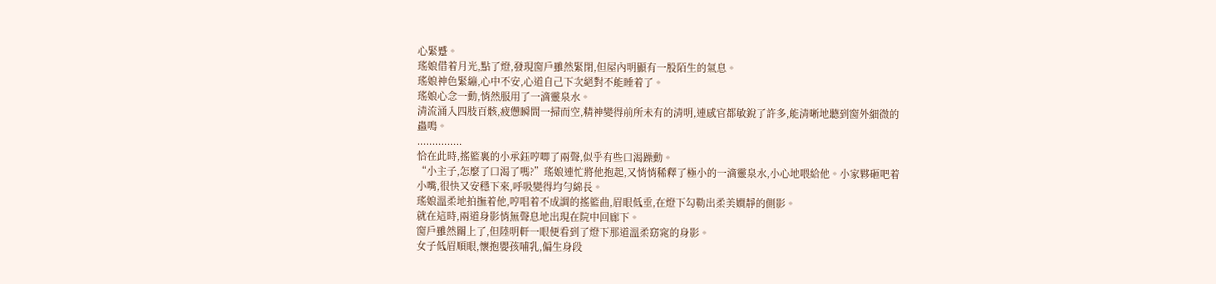心緊蹙。
瑤娘借着月光,點了燈,發現窗戶雖然緊閉,但屋內明顯有一股陌生的氣息。
瑤娘神色緊繃,心中不安,心道自己下次絕對不能睡着了。
瑤娘心念一動,悄然服用了一滴靈泉水。
清流涌入四肢百骸,疲憊瞬間一掃而空,精神變得前所未有的清明,連感官都敏銳了許多,能清晰地聽到窗外細微的蟲鳴。
...............
恰在此時,搖籃裏的小承鈺哼唧了兩聲,似乎有些口渴躁動。
“小主子,怎麼了口渴了嗎?”瑤娘連忙將他抱起,又悄悄稀釋了極小的一滴靈泉水,小心地喂給他。小家夥砸吧着小嘴,很快又安穩下來,呼吸變得均勻綿長。
瑤娘溫柔地拍撫着他,哼唱着不成調的搖籃曲,眉眼低垂,在燈下勾勒出柔美嫺靜的側影。
就在這時,兩道身影悄無聲息地出現在院中回廊下。
窗戶雖然關上了,但陸明軒一眼便看到了燈下那道溫柔窈窕的身影。
女子低眉順眼,懷抱嬰孩哺乳,偏生身段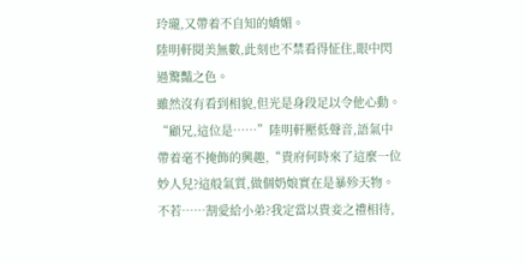玲瓏,又帶着不自知的嬌媚。
陸明軒閱美無數,此刻也不禁看得怔住,眼中閃過驚豔之色。
雖然沒有看到相貌,但光是身段足以令他心動。
“顧兄,這位是……”陸明軒壓低聲音,語氣中帶着毫不掩飾的興趣,“貴府何時來了這麼一位妙人兒?這般氣質,做個奶娘實在是暴殄天物。不若……割愛給小弟?我定當以貴妾之禮相待,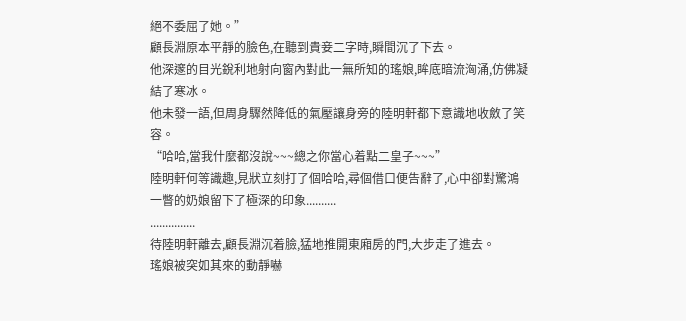絕不委屈了她。”
顧長淵原本平靜的臉色,在聽到貴妾二字時,瞬間沉了下去。
他深邃的目光銳利地射向窗內對此一無所知的瑤娘,眸底暗流洶涌,仿佛凝結了寒冰。
他未發一語,但周身驟然降低的氣壓讓身旁的陸明軒都下意識地收斂了笑容。
“哈哈,當我什麼都沒說~~~總之你當心着點二皇子~~~”
陸明軒何等識趣,見狀立刻打了個哈哈,尋個借口便告辭了,心中卻對驚鴻一瞥的奶娘留下了極深的印象..........
...............
待陸明軒離去,顧長淵沉着臉,猛地推開東廂房的門,大步走了進去。
瑤娘被突如其來的動靜嚇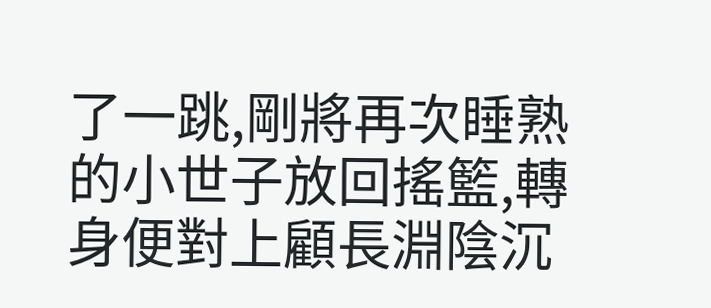了一跳,剛將再次睡熟的小世子放回搖籃,轉身便對上顧長淵陰沉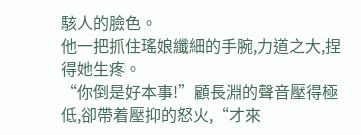駭人的臉色。
他一把抓住瑤娘纖細的手腕,力道之大,捏得她生疼。
“你倒是好本事!”顧長淵的聲音壓得極低,卻帶着壓抑的怒火,“才來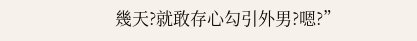幾天?就敢存心勾引外男?嗯?”